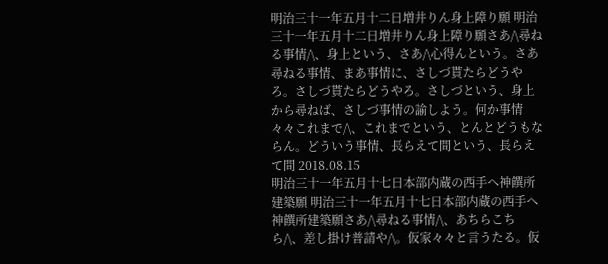明治三十一年五月十二日増井りん身上障り願 明治三十一年五月十二日増井りん身上障り願さあ/\尋ねる事情/\、身上という、さあ/\心得んという。さあ尋ねる事情、まあ事情に、さしづ貰たらどうやろ。さしづ貰たらどうやろ。さしづという、身上から尋ねば、さしづ事情の諭しよう。何か事情々々これまで/\、これまでという、とんとどうもならん。どういう事情、長らえて間という、長らえて間 2018.08.15
明治三十一年五月十七日本部内蔵の西手へ神饌所建築願 明治三十一年五月十七日本部内蔵の西手へ神饌所建築願さあ/\尋ねる事情/\、あちらこちら/\、差し掛け普請や/\。仮家々々と言うたる。仮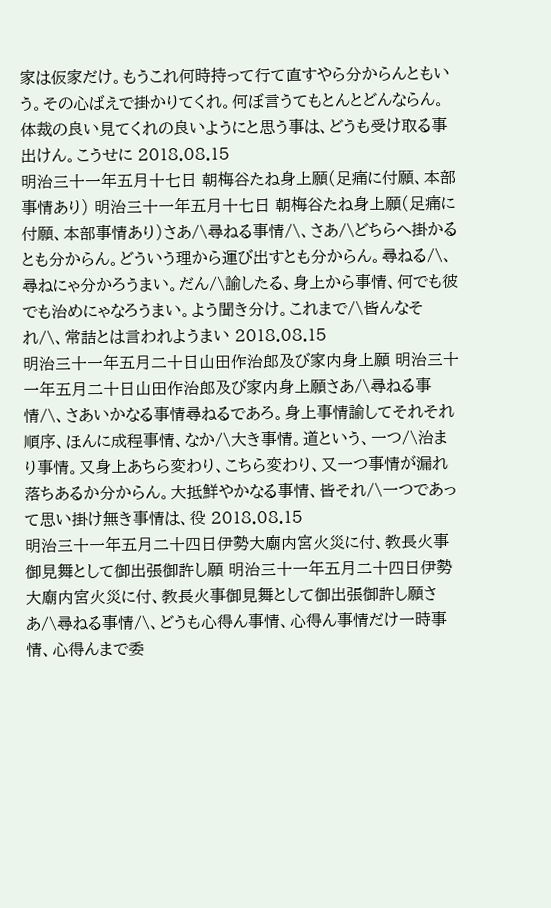家は仮家だけ。もうこれ何時持って行て直すやら分からんともいう。その心ばえで掛かりてくれ。何ぼ言うてもとんとどんならん。体裁の良い見てくれの良いようにと思う事は、どうも受け取る事出けん。こうせに 2018.08.15
明治三十一年五月十七日 朝梅谷たね身上願(足痛に付願、本部事情あり) 明治三十一年五月十七日 朝梅谷たね身上願(足痛に付願、本部事情あり)さあ/\尋ねる事情/\、さあ/\どちらへ掛かるとも分からん。どういう理から運び出すとも分からん。尋ねる/\、尋ねにゃ分かろうまい。だん/\諭したる、身上から事情、何でも彼でも治めにゃなろうまい。よう聞き分け。これまで/\皆んなそれ/\、常詰とは言われようまい 2018.08.15
明治三十一年五月二十日山田作治郎及び家内身上願 明治三十一年五月二十日山田作治郎及び家内身上願さあ/\尋ねる事情/\、さあいかなる事情尋ねるであろ。身上事情諭してそれそれ順序、ほんに成程事情、なか/\大き事情。道という、一つ/\治まり事情。又身上あちら変わり、こちら変わり、又一つ事情が漏れ落ちあるか分からん。大抵鮮やかなる事情、皆それ/\一つであって思い掛け無き事情は、役 2018.08.15
明治三十一年五月二十四日伊勢大廟内宮火災に付、教長火事御見舞として御出張御許し願 明治三十一年五月二十四日伊勢大廟内宮火災に付、教長火事御見舞として御出張御許し願さあ/\尋ねる事情/\、どうも心得ん事情、心得ん事情だけ一時事情、心得んまで委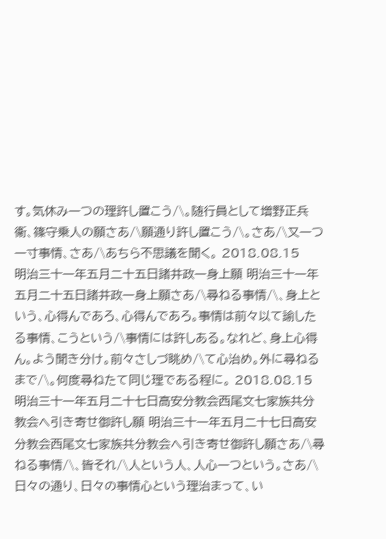す。気休み一つの理許し置こう/\。随行員として増野正兵衞、篠守乗人の願さあ/\願通り許し置こう/\。さあ/\又一つ一寸事情、さあ/\あちら不思議を聞く。 2018.08.15
明治三十一年五月二十五日諸井政一身上願 明治三十一年五月二十五日諸井政一身上願さあ/\尋ねる事情/\、身上という、心得んであろ、心得んであろ。事情は前々以て諭したる事情、こうという/\事情には許しある。なれど、身上心得ん。よう聞き分け。前々さしづ眺め/\て心治め。外に尋ねるまで/\。何度尋ねたて同じ理である程に。 2018.08.15
明治三十一年五月二十七日高安分教会西尾文七家族共分教会へ引き寄せ御許し願 明治三十一年五月二十七日高安分教会西尾文七家族共分教会へ引き寄せ御許し願さあ/\尋ねる事情/\、皆それ/\人という人、人心一つという。さあ/\日々の通り、日々の事情心という理治まって、い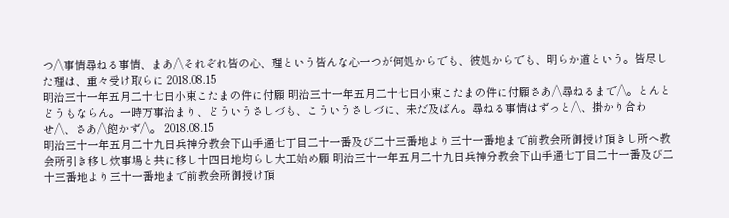つ/\事情尋ねる事情、まあ/\それぞれ皆の心、理という皆んな心一つが何処からでも、彼処からでも、明らか道という。皆尽した理は、重々受け取らに 2018.08.15
明治三十一年五月二十七日小東こたまの件に付願 明治三十一年五月二十七日小東こたまの件に付願さあ/\尋ねるまで/\。とんとどうもならん。一時万事治まり、どういうさしづも、こういうさしづに、未だ及ばん。尋ねる事情はずっと/\、掛かり合わせ/\、さあ/\飽かず/\。 2018.08.15
明治三十一年五月二十九日兵神分教会下山手通七丁目二十一番及び二十三番地より三十一番地まで前教会所御授け頂きし所へ教会所引き移し炊事場と共に移し十四日地均らし大工始め願 明治三十一年五月二十九日兵神分教会下山手通七丁目二十一番及び二十三番地より三十一番地まで前教会所御授け頂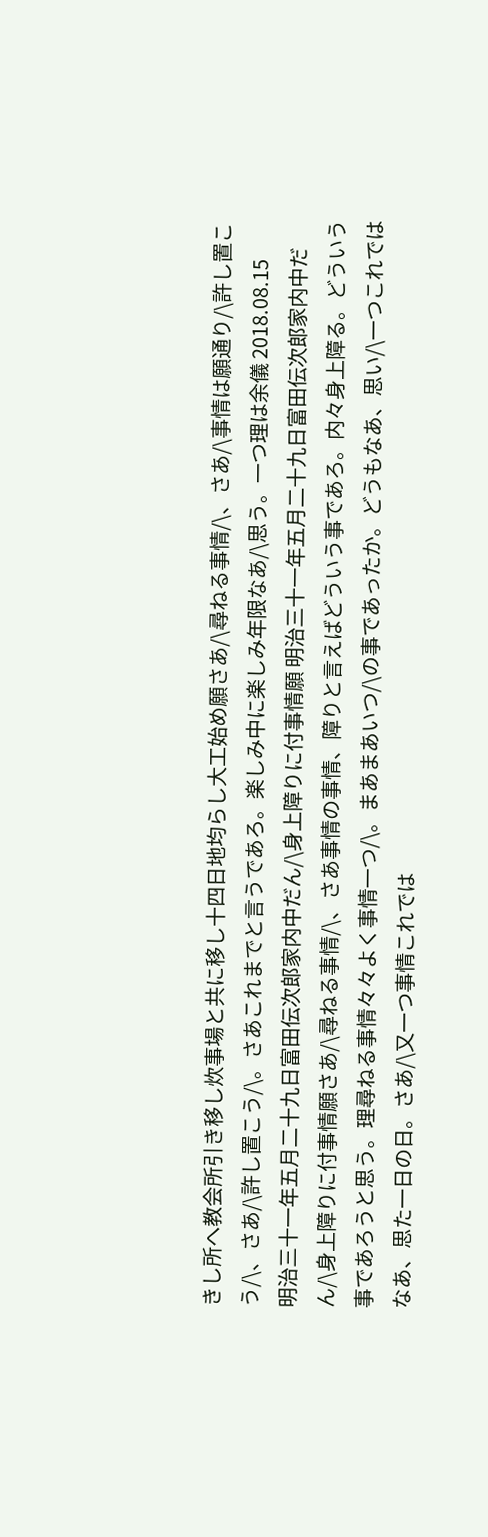きし所へ教会所引き移し炊事場と共に移し十四日地均らし大工始め願さあ/\尋ねる事情/\、さあ/\事情は願通り/\許し置こう/\、さあ/\許し置こう/\。さあこれまでと言うであろ。楽しみ中に楽しみ年限なあ/\思う。一つ理は余儀 2018.08.15
明治三十一年五月二十九日富田伝次郎家内中だん/\身上障りに付事情願 明治三十一年五月二十九日富田伝次郎家内中だん/\身上障りに付事情願さあ/\尋ねる事情/\、さあ事情の事情、障りと言えばどういう事であろ。内々身上障る。どういう事であろうと思う。理尋ねる事情々々よく事情一つ/\。まあまあいつ/\の事であったか。どうもなあ、思い/\一つこれではなあ、思た一日の日。さあ/\又一つ事情これでは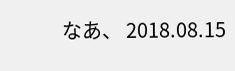なあ、 2018.08.15